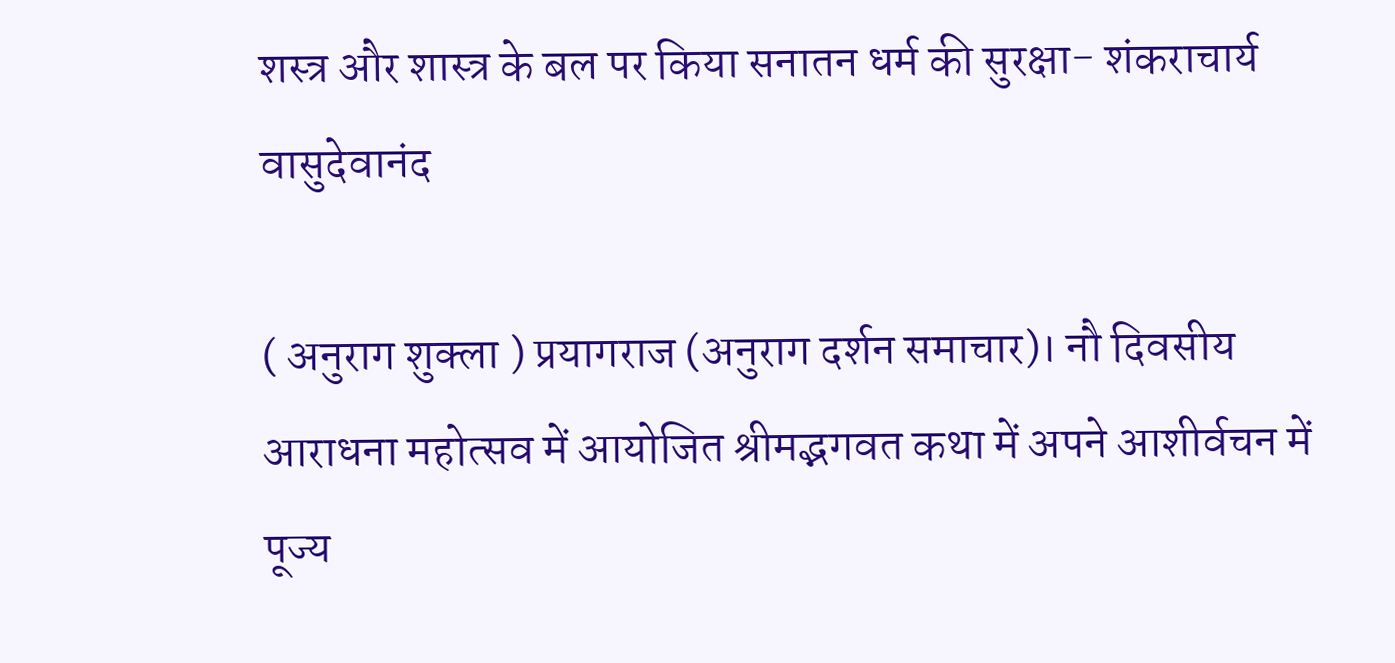शस्त्र और शास्त्र के बल पर किया सनातन धर्म की सुरक्षा- शंकराचार्य वासुदेवानंद

( अनुराग शुक्ला ) प्रयागराज (अनुराग दर्शन समाचार)। नौ दिवसीय आराधना महोत्सव में आयोजित श्रीमद्भगवत कथा में अपने आशीर्वचन में पूज्य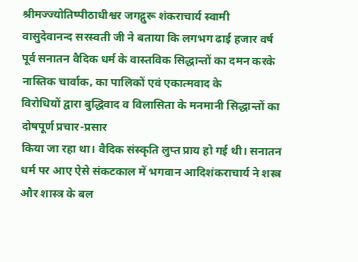श्रीमज्ज्योतिष्पीठाधीश्वर जगद्गुरू शंकराचार्य स्वामी
वासुदेवानन्द सरस्वती जी ने बताया कि लगभग ढाई हजार वर्ष पूर्व सनातन वैदिक धर्म के वास्तविक सिद्धान्तों का दमन करके नास्तिक चार्वाक, का पालिकों एवं एकात्मवाद के
विरोधियों द्वारा बुद्धिवाद व विलासिता के मनमानी सिद्धान्तों का दोषपूर्ण प्रचार-प्रसार
किया जा रहा था। वैदिक संस्कृति लुप्त प्राय हो गई थी। सनातन धर्म पर आए ऐसे संकटकाल में भगवान आदिशंकराचार्य ने शस्त्र और शास्त्र के बल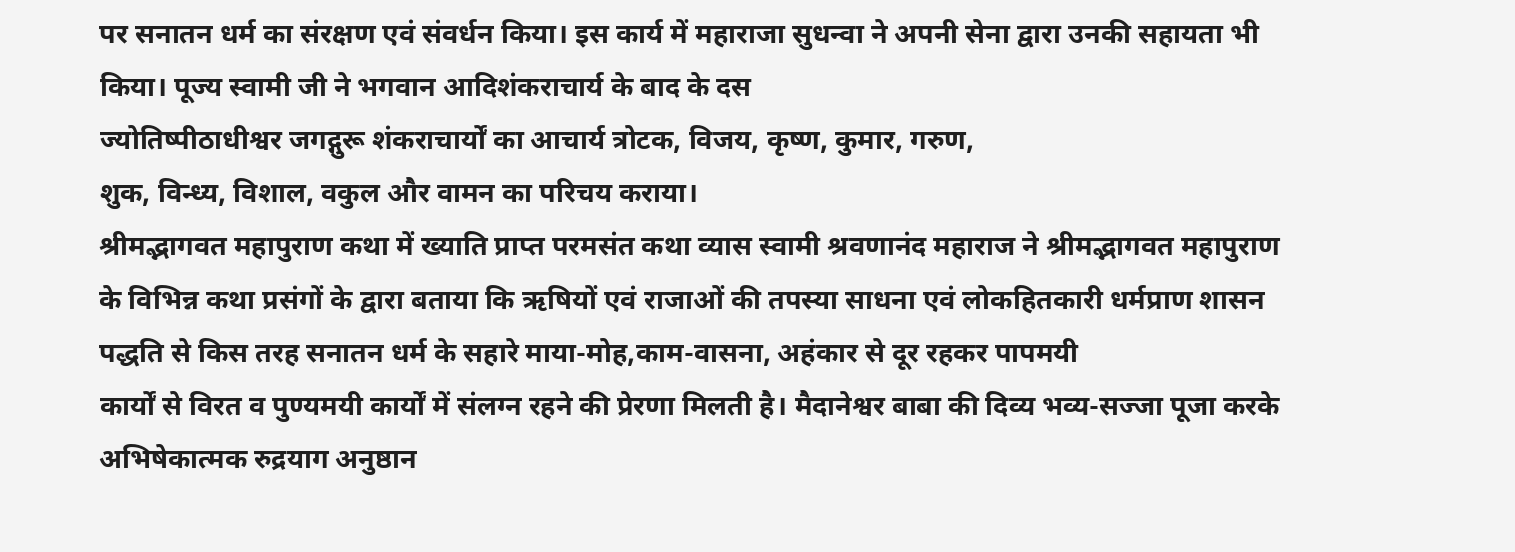पर सनातन धर्म का संरक्षण एवं संवर्धन किया। इस कार्य में महाराजा सुधन्वा ने अपनी सेना द्वारा उनकी सहायता भी किया। पूज्य स्वामी जी ने भगवान आदिशंकराचार्य के बाद के दस
ज्योतिष्पीठाधीश्वर जगद्गुरू शंकराचार्यों का आचार्य त्रोटक, विजय, कृष्ण, कुमार, गरुण,
शुक, विन्ध्य, विशाल, वकुल और वामन का परिचय कराया।
श्रीमद्भागवत महापुराण कथा में ख्याति प्राप्त परमसंत कथा व्यास स्वामी श्रवणानंद महाराज ने श्रीमद्भागवत महापुराण के विभिन्न कथा प्रसंगों के द्वारा बताया कि ऋषियों एवं राजाओं की तपस्या साधना एवं लोकहितकारी धर्मप्राण शासन पद्धति से किस तरह सनातन धर्म के सहारे माया-मोह,काम-वासना, अहंकार से दूर रहकर पापमयी
कार्यों से विरत व पुण्यमयी कार्यों में संलग्न रहने की प्रेरणा मिलती है। मैदानेश्वर बाबा की दिव्य भव्य-सज्जा पूजा करके अभिषेकात्मक रुद्रयाग अनुष्ठान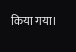किया गया।